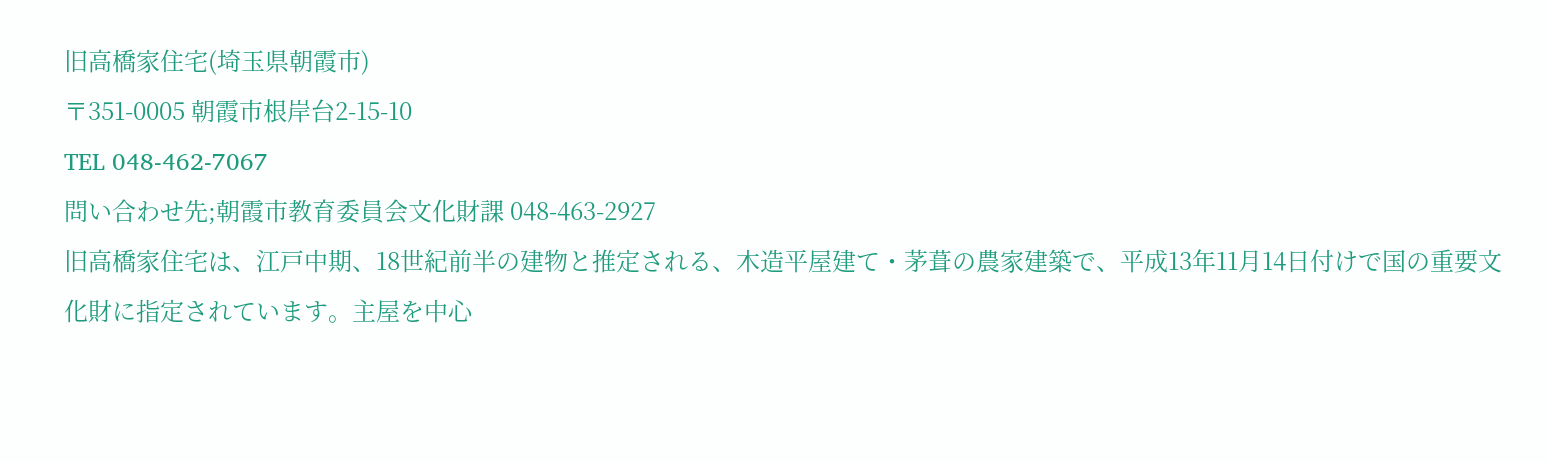旧高橋家住宅(埼玉県朝霞市)
〒351-0005 朝霞市根岸台2-15-10
TEL 048-462-7067
問い合わせ先;朝霞市教育委員会文化財課 048-463-2927
旧高橋家住宅は、江戸中期、18世紀前半の建物と推定される、木造平屋建て・茅葺の農家建築で、平成13年11月14日付けで国の重要文化財に指定されています。主屋を中心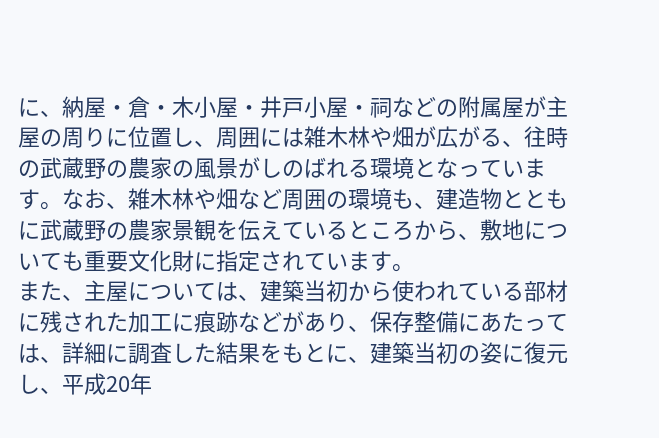に、納屋・倉・木小屋・井戸小屋・祠などの附属屋が主屋の周りに位置し、周囲には雑木林や畑が広がる、往時の武蔵野の農家の風景がしのばれる環境となっています。なお、雑木林や畑など周囲の環境も、建造物とともに武蔵野の農家景観を伝えているところから、敷地についても重要文化財に指定されています。
また、主屋については、建築当初から使われている部材に残された加工に痕跡などがあり、保存整備にあたっては、詳細に調査した結果をもとに、建築当初の姿に復元し、平成20年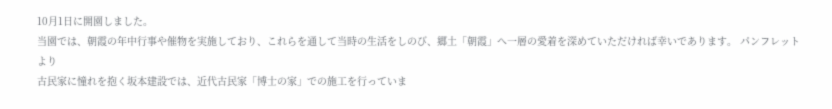10月1日に開園しました。
当園では、朝霞の年中行事や催物を実施しており、これらを通して当時の生活をしのび、郷土「朝霞」へ一層の愛着を深めていただければ幸いであります。 パンフレットより
古民家に憧れを抱く坂本建設では、近代古民家「博士の家」での施工を行っていま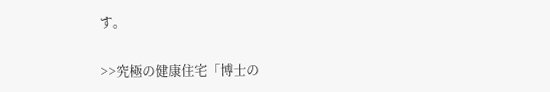す。

>>究極の健康住宅「博士の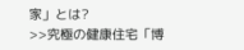家」とは?
>>究極の健康住宅「博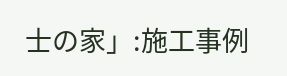士の家」:施工事例